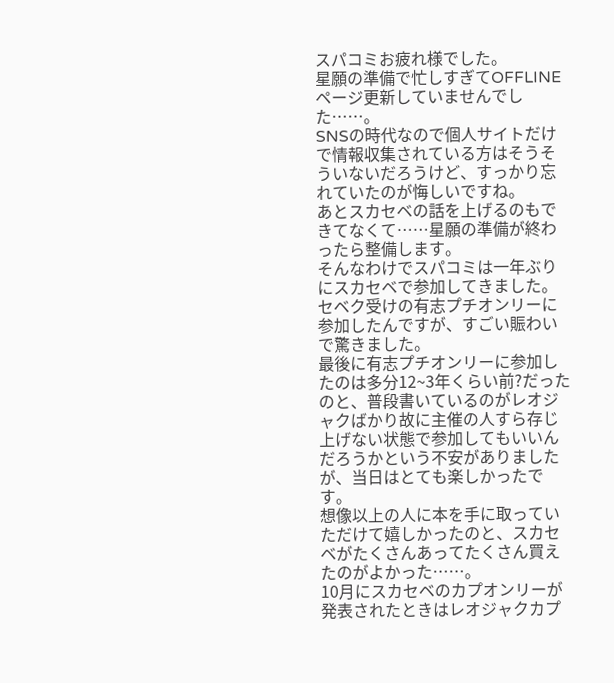スパコミお疲れ様でした。
星願の準備で忙しすぎてOFFLINEページ更新していませんでした……。
SNSの時代なので個人サイトだけで情報収集されている方はそうそういないだろうけど、すっかり忘れていたのが悔しいですね。
あとスカセベの話を上げるのもできてなくて……星願の準備が終わったら整備します。
そんなわけでスパコミは一年ぶりにスカセベで参加してきました。
セベク受けの有志プチオンリーに参加したんですが、すごい賑わいで驚きました。
最後に有志プチオンリーに参加したのは多分12~3年くらい前?だったのと、普段書いているのがレオジャクばかり故に主催の人すら存じ上げない状態で参加してもいいんだろうかという不安がありましたが、当日はとても楽しかったです。
想像以上の人に本を手に取っていただけて嬉しかったのと、スカセベがたくさんあってたくさん買えたのがよかった……。
10月にスカセベのカプオンリーが発表されたときはレオジャクカプ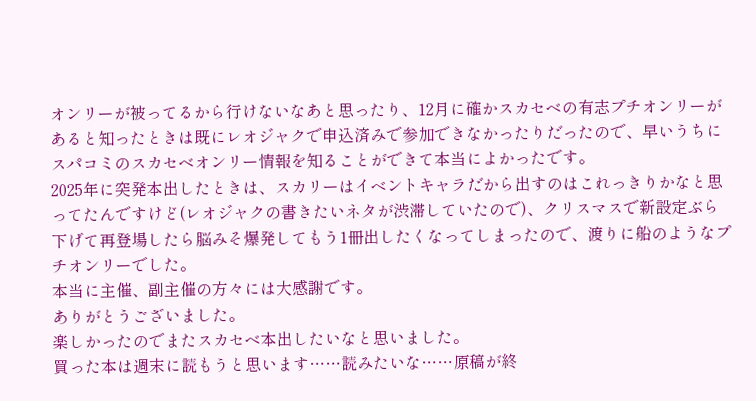オンリーが被ってるから行けないなあと思ったり、12月に確かスカセベの有志プチオンリーがあると知ったときは既にレオジャクで申込済みで参加できなかったりだったので、早いうちにスパコミのスカセベオンリー情報を知ることができて本当によかったです。
2025年に突発本出したときは、スカリーはイベントキャラだから出すのはこれっきりかなと思ってたんですけど(レオジャクの書きたいネタが渋滞していたので)、クリスマスで新設定ぶら下げて再登場したら脳みそ爆発してもう1冊出したくなってしまったので、渡りに船のようなプチオンリーでした。
本当に主催、副主催の方々には大感謝です。
ありがとうございました。
楽しかったのでまたスカセベ本出したいなと思いました。
買った本は週末に読もうと思います……読みたいな……原稿が終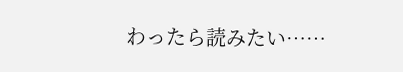わったら読みたい……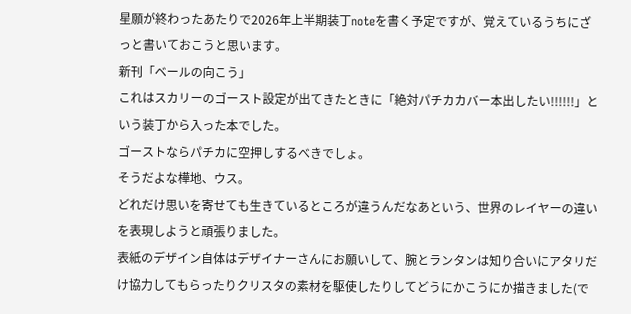星願が終わったあたりで2026年上半期装丁noteを書く予定ですが、覚えているうちにざっと書いておこうと思います。
新刊「ベールの向こう」
これはスカリーのゴースト設定が出てきたときに「絶対パチカカバー本出したい!!!!!!」という装丁から入った本でした。
ゴーストならパチカに空押しするべきでしょ。
そうだよな樺地、ウス。
どれだけ思いを寄せても生きているところが違うんだなあという、世界のレイヤーの違いを表現しようと頑張りました。
表紙のデザイン自体はデザイナーさんにお願いして、腕とランタンは知り合いにアタリだけ協力してもらったりクリスタの素材を駆使したりしてどうにかこうにか描きました(で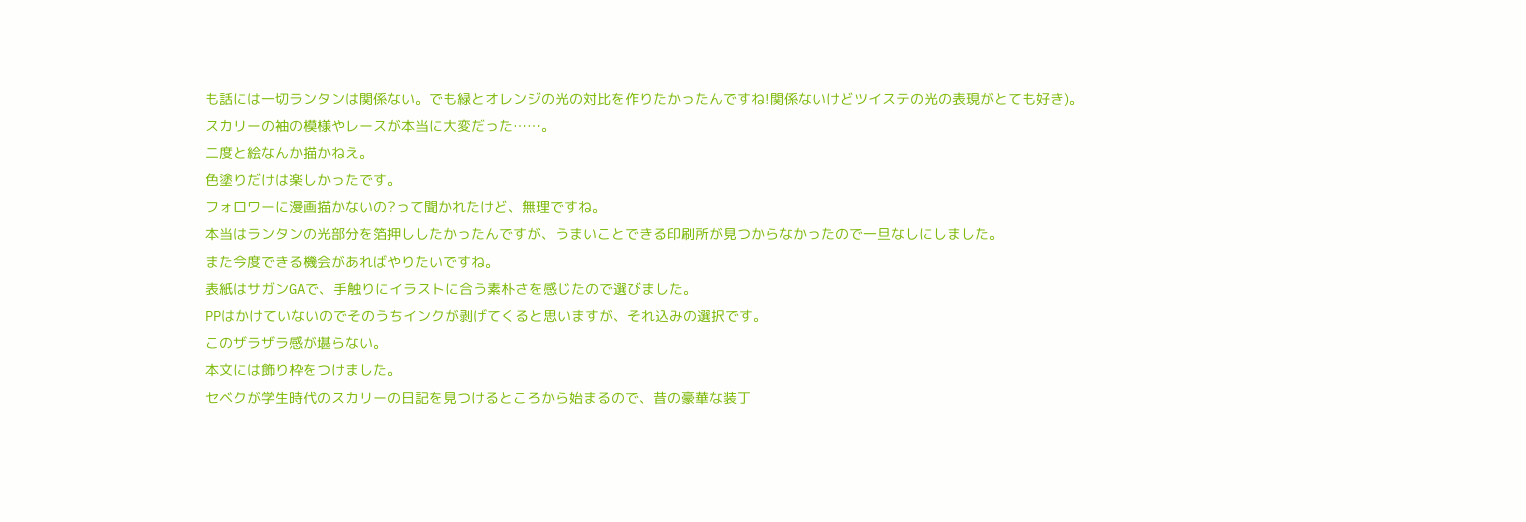も話には一切ランタンは関係ない。でも緑とオレンジの光の対比を作りたかったんですね!関係ないけどツイステの光の表現がとても好き)。
スカリーの袖の模様やレースが本当に大変だった……。
二度と絵なんか描かねえ。
色塗りだけは楽しかったです。
フォロワーに漫画描かないの?って聞かれたけど、無理ですね。
本当はランタンの光部分を箔押ししたかったんですが、うまいことできる印刷所が見つからなかったので一旦なしにしました。
また今度できる機会があればやりたいですね。
表紙はサガンGAで、手触りにイラストに合う素朴さを感じたので選びました。
PPはかけていないのでそのうちインクが剥げてくると思いますが、それ込みの選択です。
このザラザラ感が堪らない。
本文には飾り枠をつけました。
セベクが学生時代のスカリーの日記を見つけるところから始まるので、昔の豪華な装丁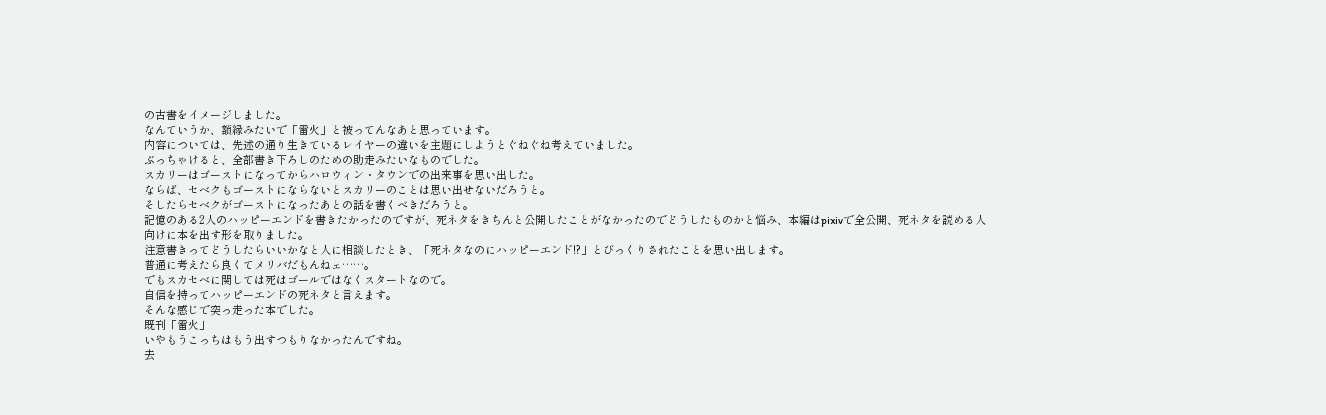の古書をイメージしました。
なんていうか、額縁みたいで「雷火」と被ってんなあと思っています。
内容については、先述の通り生きているレイヤーの違いを主題にしようとぐねぐね考えていました。
ぶっちゃけると、全部書き下ろしのための助走みたいなものでした。
スカリーはゴーストになってからハロウィン・タウンでの出来事を思い出した。
ならば、セベクもゴーストにならないとスカリーのことは思い出せないだろうと。
そしたらセベクがゴーストになったあとの話を書くべきだろうと。
記憶のある2人のハッピーエンドを書きたかったのですが、死ネタをきちんと公開したことがなかったのでどうしたものかと悩み、本編はpixivで全公開、死ネタを読める人向けに本を出す形を取りました。
注意書きってどうしたらいいかなと人に相談したとき、「死ネタなのにハッピーエンド!?」とびっくりされたことを思い出します。
普通に考えたら良くてメリバだもんねェ……。
でもスカセベに関しては死はゴールではなくスタートなので。
自信を持ってハッピーエンドの死ネタと言えます。
そんな感じで突っ走った本でした。
既刊「雷火」
いやもうこっちはもう出すつもりなかったんですね。
去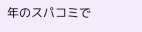年のスパコミで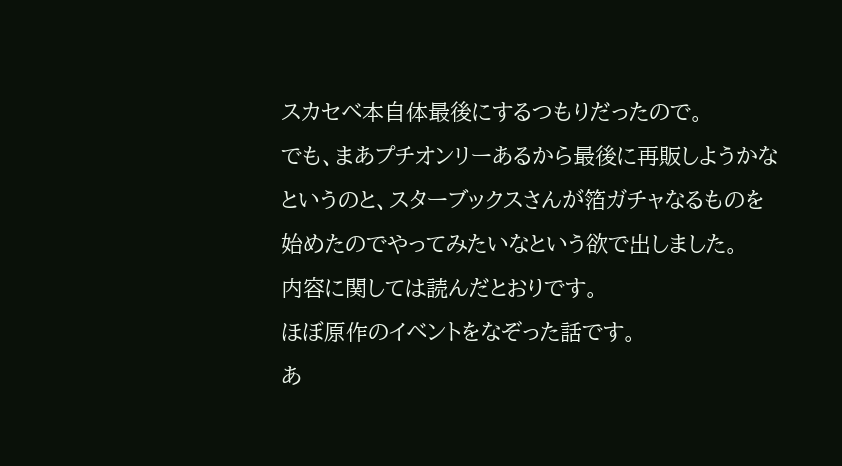スカセベ本自体最後にするつもりだったので。
でも、まあプチオンリーあるから最後に再販しようかなというのと、スターブックスさんが箔ガチャなるものを始めたのでやってみたいなという欲で出しました。
内容に関しては読んだとおりです。
ほぼ原作のイベントをなぞった話です。
あ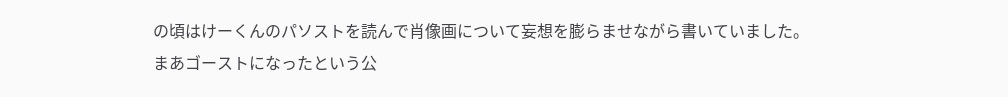の頃はけーくんのパソストを読んで肖像画について妄想を膨らませながら書いていました。
まあゴーストになったという公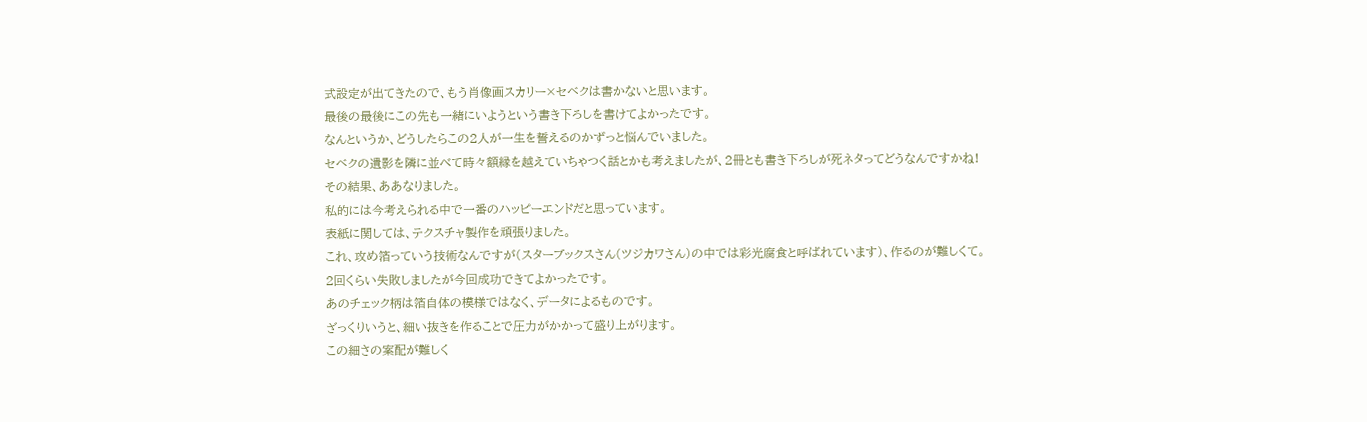式設定が出てきたので、もう肖像画スカリー×セベクは書かないと思います。
最後の最後にこの先も一緒にいようという書き下ろしを書けてよかったです。
なんというか、どうしたらこの2人が一生を誓えるのかずっと悩んでいました。
セベクの遺影を隣に並べて時々額縁を越えていちゃつく話とかも考えましたが、2冊とも書き下ろしが死ネタってどうなんですかね!
その結果、ああなりました。
私的には今考えられる中で一番のハッピーエンドだと思っています。
表紙に関しては、テクスチャ製作を頑張りました。
これ、攻め箔っていう技術なんですが(スターブックスさん(ツジカワさん)の中では彩光腐食と呼ばれています)、作るのが難しくて。
2回くらい失敗しましたが今回成功できてよかったです。
あのチェック柄は箔自体の模様ではなく、データによるものです。
ざっくりいうと、細い抜きを作ることで圧力がかかって盛り上がります。
この細さの案配が難しく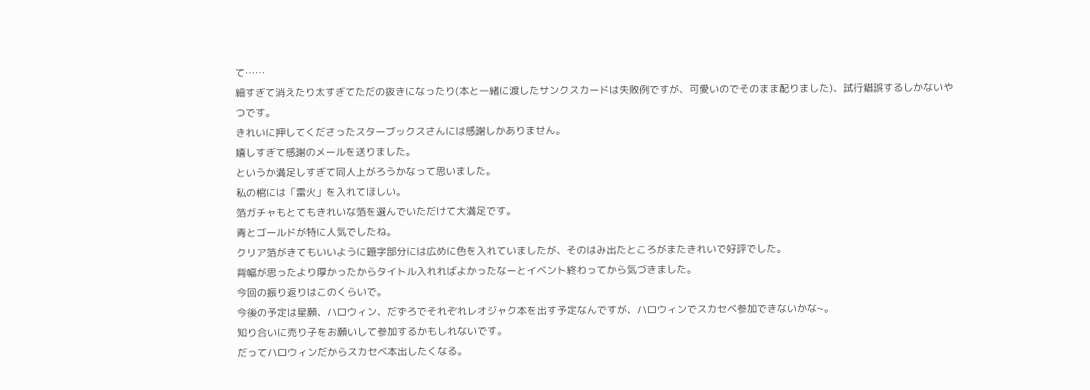て……
細すぎて消えたり太すぎてただの抜きになったり(本と一緒に渡したサンクスカードは失敗例ですが、可愛いのでそのまま配りました)、試行錯誤するしかないやつです。
きれいに押してくださったスターブックスさんには感謝しかありません。
嬉しすぎて感謝のメールを送りました。
というか満足しすぎて同人上がろうかなって思いました。
私の棺には「雷火」を入れてほしい。
箔ガチャもとてもきれいな箔を選んでいただけて大満足です。
青とゴールドが特に人気でしたね。
クリア箔がきてもいいように題字部分には広めに色を入れていましたが、そのはみ出たところがまたきれいで好評でした。
背幅が思ったより厚かったからタイトル入れればよかったなーとイベント終わってから気づきました。
今回の振り返りはこのくらいで。
今後の予定は星願、ハロウィン、だずろでそれぞれレオジャク本を出す予定なんですが、ハロウィンでスカセベ参加できないかな~。
知り合いに売り子をお願いして参加するかもしれないです。
だってハロウィンだからスカセベ本出したくなる。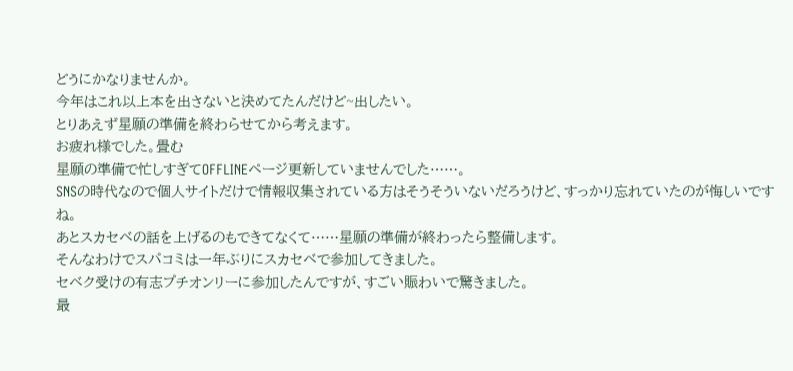どうにかなりませんか。
今年はこれ以上本を出さないと決めてたんだけど~出したい。
とりあえず星願の準備を終わらせてから考えます。
お疲れ様でした。畳む
星願の準備で忙しすぎてOFFLINEページ更新していませんでした……。
SNSの時代なので個人サイトだけで情報収集されている方はそうそういないだろうけど、すっかり忘れていたのが悔しいですね。
あとスカセベの話を上げるのもできてなくて……星願の準備が終わったら整備します。
そんなわけでスパコミは一年ぶりにスカセベで参加してきました。
セベク受けの有志プチオンリーに参加したんですが、すごい賑わいで驚きました。
最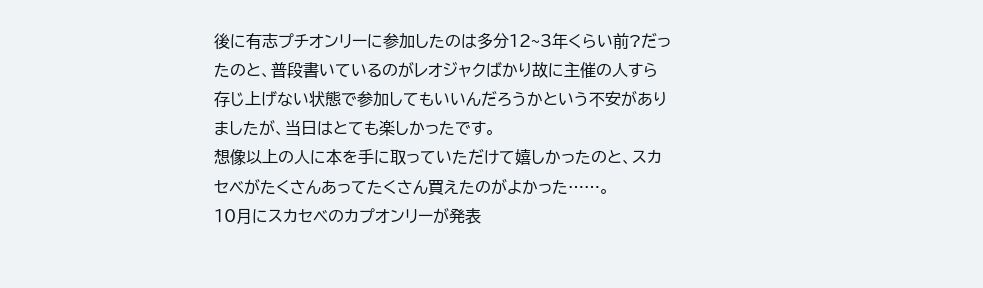後に有志プチオンリーに参加したのは多分12~3年くらい前?だったのと、普段書いているのがレオジャクばかり故に主催の人すら存じ上げない状態で参加してもいいんだろうかという不安がありましたが、当日はとても楽しかったです。
想像以上の人に本を手に取っていただけて嬉しかったのと、スカセベがたくさんあってたくさん買えたのがよかった……。
10月にスカセベのカプオンリーが発表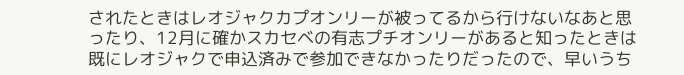されたときはレオジャクカプオンリーが被ってるから行けないなあと思ったり、12月に確かスカセベの有志プチオンリーがあると知ったときは既にレオジャクで申込済みで参加できなかったりだったので、早いうち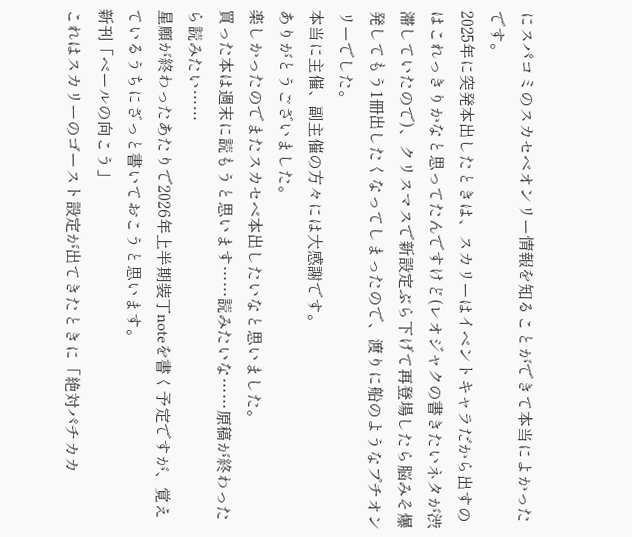にスパコミのスカセベオンリー情報を知ることができて本当によかったです。
2025年に突発本出したときは、スカリーはイベントキャラだから出すのはこれっきりかなと思ってたんですけど(レオジャクの書きたいネタが渋滞していたので)、クリスマスで新設定ぶら下げて再登場したら脳みそ爆発してもう1冊出したくなってしまったので、渡りに船のようなプチオンリーでした。
本当に主催、副主催の方々には大感謝です。
ありがとうございました。
楽しかったのでまたスカセベ本出したいなと思いました。
買った本は週末に読もうと思います……読みたいな……原稿が終わったら読みたい……
星願が終わったあたりで2026年上半期装丁noteを書く予定ですが、覚えているうちにざっと書いておこうと思います。
新刊「ベールの向こう」
これはスカリーのゴースト設定が出てきたときに「絶対パチカカ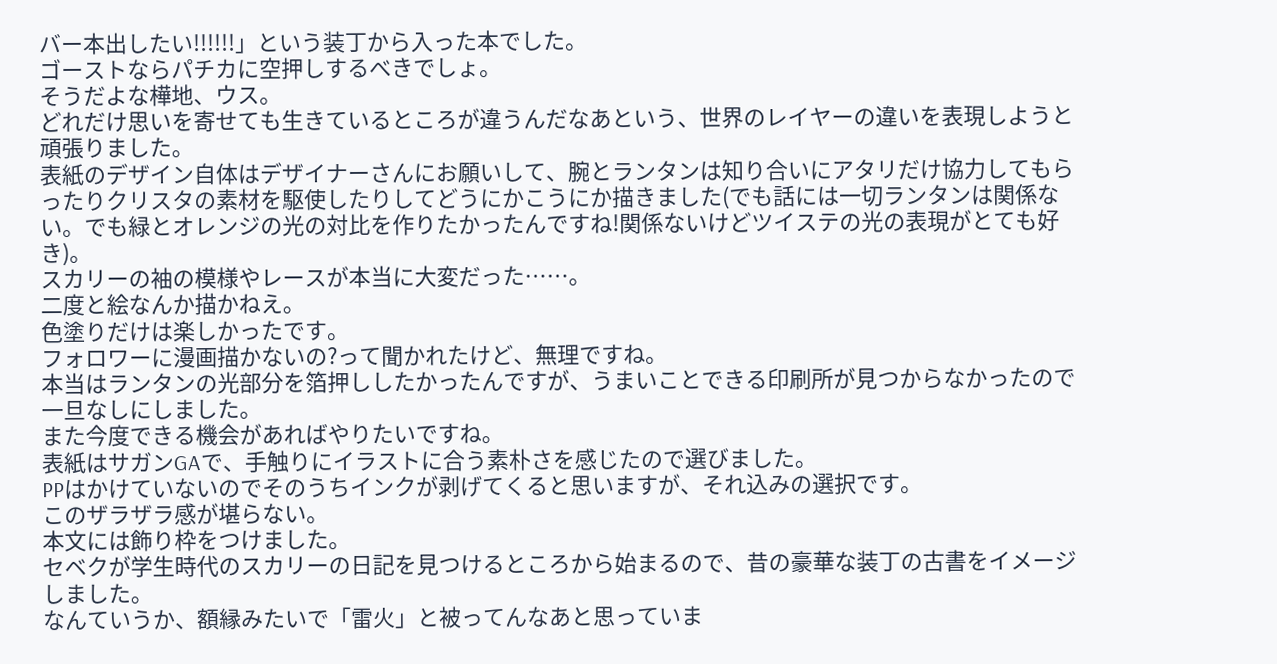バー本出したい!!!!!!」という装丁から入った本でした。
ゴーストならパチカに空押しするべきでしょ。
そうだよな樺地、ウス。
どれだけ思いを寄せても生きているところが違うんだなあという、世界のレイヤーの違いを表現しようと頑張りました。
表紙のデザイン自体はデザイナーさんにお願いして、腕とランタンは知り合いにアタリだけ協力してもらったりクリスタの素材を駆使したりしてどうにかこうにか描きました(でも話には一切ランタンは関係ない。でも緑とオレンジの光の対比を作りたかったんですね!関係ないけどツイステの光の表現がとても好き)。
スカリーの袖の模様やレースが本当に大変だった……。
二度と絵なんか描かねえ。
色塗りだけは楽しかったです。
フォロワーに漫画描かないの?って聞かれたけど、無理ですね。
本当はランタンの光部分を箔押ししたかったんですが、うまいことできる印刷所が見つからなかったので一旦なしにしました。
また今度できる機会があればやりたいですね。
表紙はサガンGAで、手触りにイラストに合う素朴さを感じたので選びました。
PPはかけていないのでそのうちインクが剥げてくると思いますが、それ込みの選択です。
このザラザラ感が堪らない。
本文には飾り枠をつけました。
セベクが学生時代のスカリーの日記を見つけるところから始まるので、昔の豪華な装丁の古書をイメージしました。
なんていうか、額縁みたいで「雷火」と被ってんなあと思っていま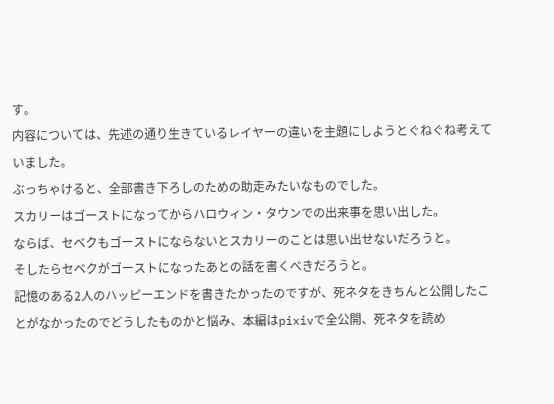す。
内容については、先述の通り生きているレイヤーの違いを主題にしようとぐねぐね考えていました。
ぶっちゃけると、全部書き下ろしのための助走みたいなものでした。
スカリーはゴーストになってからハロウィン・タウンでの出来事を思い出した。
ならば、セベクもゴーストにならないとスカリーのことは思い出せないだろうと。
そしたらセベクがゴーストになったあとの話を書くべきだろうと。
記憶のある2人のハッピーエンドを書きたかったのですが、死ネタをきちんと公開したことがなかったのでどうしたものかと悩み、本編はpixivで全公開、死ネタを読め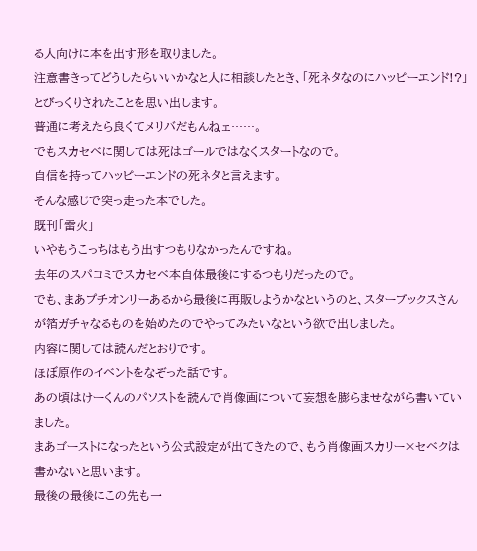る人向けに本を出す形を取りました。
注意書きってどうしたらいいかなと人に相談したとき、「死ネタなのにハッピーエンド!?」とびっくりされたことを思い出します。
普通に考えたら良くてメリバだもんねェ……。
でもスカセベに関しては死はゴールではなくスタートなので。
自信を持ってハッピーエンドの死ネタと言えます。
そんな感じで突っ走った本でした。
既刊「雷火」
いやもうこっちはもう出すつもりなかったんですね。
去年のスパコミでスカセベ本自体最後にするつもりだったので。
でも、まあプチオンリーあるから最後に再販しようかなというのと、スターブックスさんが箔ガチャなるものを始めたのでやってみたいなという欲で出しました。
内容に関しては読んだとおりです。
ほぼ原作のイベントをなぞった話です。
あの頃はけーくんのパソストを読んで肖像画について妄想を膨らませながら書いていました。
まあゴーストになったという公式設定が出てきたので、もう肖像画スカリー×セベクは書かないと思います。
最後の最後にこの先も一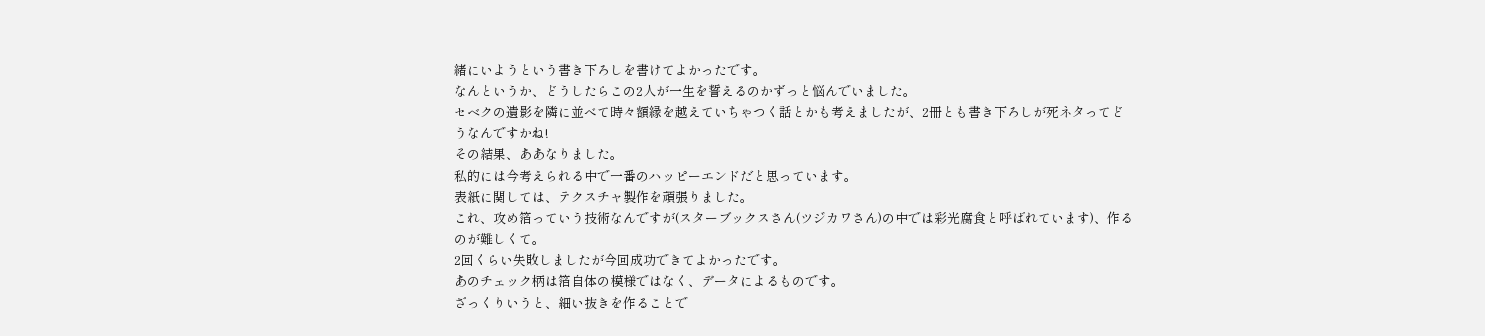緒にいようという書き下ろしを書けてよかったです。
なんというか、どうしたらこの2人が一生を誓えるのかずっと悩んでいました。
セベクの遺影を隣に並べて時々額縁を越えていちゃつく話とかも考えましたが、2冊とも書き下ろしが死ネタってどうなんですかね!
その結果、ああなりました。
私的には今考えられる中で一番のハッピーエンドだと思っています。
表紙に関しては、テクスチャ製作を頑張りました。
これ、攻め箔っていう技術なんですが(スターブックスさん(ツジカワさん)の中では彩光腐食と呼ばれています)、作るのが難しくて。
2回くらい失敗しましたが今回成功できてよかったです。
あのチェック柄は箔自体の模様ではなく、データによるものです。
ざっくりいうと、細い抜きを作ることで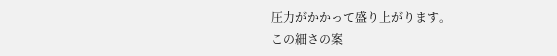圧力がかかって盛り上がります。
この細さの案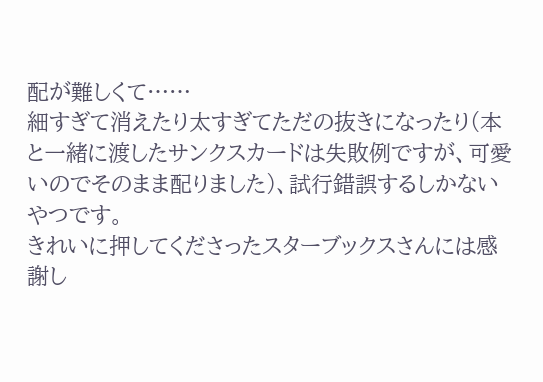配が難しくて……
細すぎて消えたり太すぎてただの抜きになったり(本と一緒に渡したサンクスカードは失敗例ですが、可愛いのでそのまま配りました)、試行錯誤するしかないやつです。
きれいに押してくださったスターブックスさんには感謝し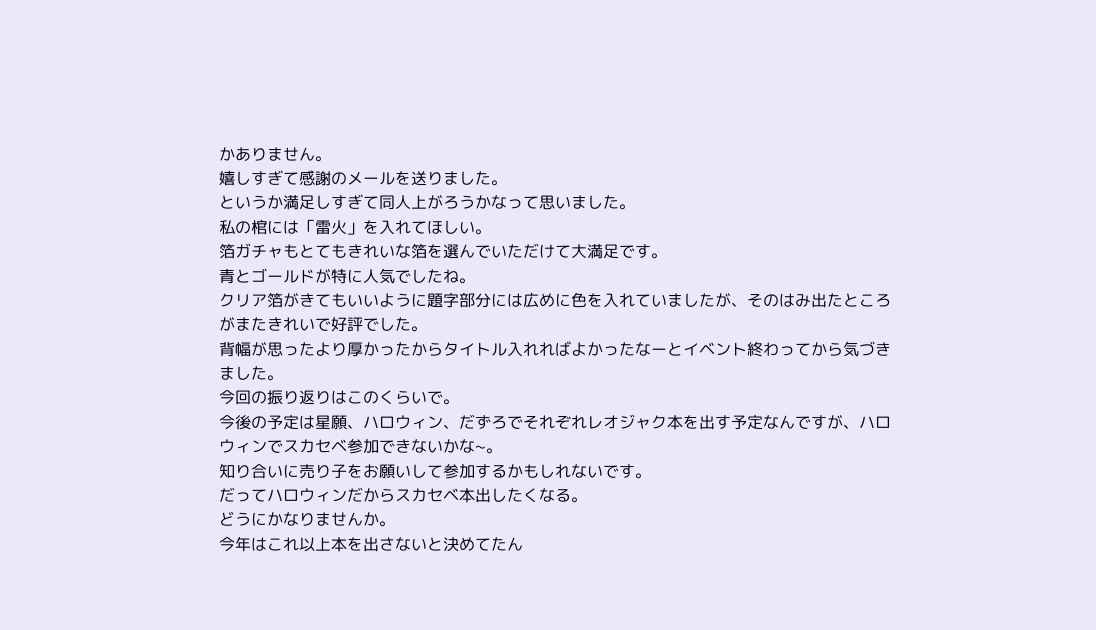かありません。
嬉しすぎて感謝のメールを送りました。
というか満足しすぎて同人上がろうかなって思いました。
私の棺には「雷火」を入れてほしい。
箔ガチャもとてもきれいな箔を選んでいただけて大満足です。
青とゴールドが特に人気でしたね。
クリア箔がきてもいいように題字部分には広めに色を入れていましたが、そのはみ出たところがまたきれいで好評でした。
背幅が思ったより厚かったからタイトル入れればよかったなーとイベント終わってから気づきました。
今回の振り返りはこのくらいで。
今後の予定は星願、ハロウィン、だずろでそれぞれレオジャク本を出す予定なんですが、ハロウィンでスカセベ参加できないかな~。
知り合いに売り子をお願いして参加するかもしれないです。
だってハロウィンだからスカセベ本出したくなる。
どうにかなりませんか。
今年はこれ以上本を出さないと決めてたん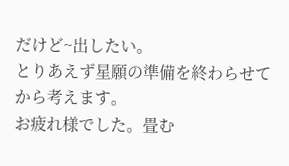だけど~出したい。
とりあえず星願の準備を終わらせてから考えます。
お疲れ様でした。畳む